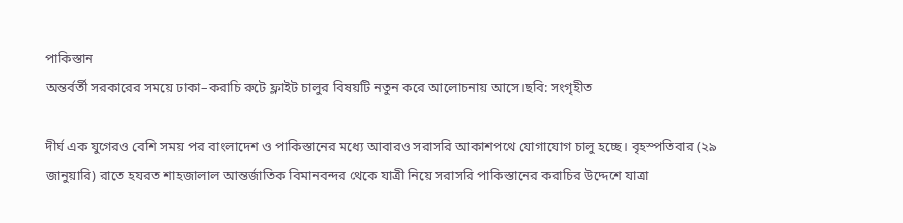পাকিস্তান
অন্তর্বর্তী সরকারের সময়ে ঢাকা–করাচি রুটে ফ্লাইট চালুর বিষয়টি নতুন করে আলোচনায় আসে।ছবি: সংগৃহীত

দীর্ঘ এক যুগেরও বেশি সময় পর বাংলাদেশ ও পাকিস্তানের মধ্যে আবারও সরাসরি আকাশপথে যোগাযোগ চালু হচ্ছে। বৃহস্পতিবার (২৯ জানুয়ারি) রাতে হযরত শাহজালাল আন্তর্জাতিক বিমানবন্দর থেকে যাত্রী নিয়ে সরাসরি পাকিস্তানের করাচির উদ্দেশে যাত্রা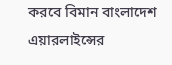করবে বিমান বাংলাদেশ এয়ারলাইন্সের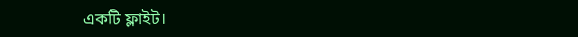একটি ফ্লাইট।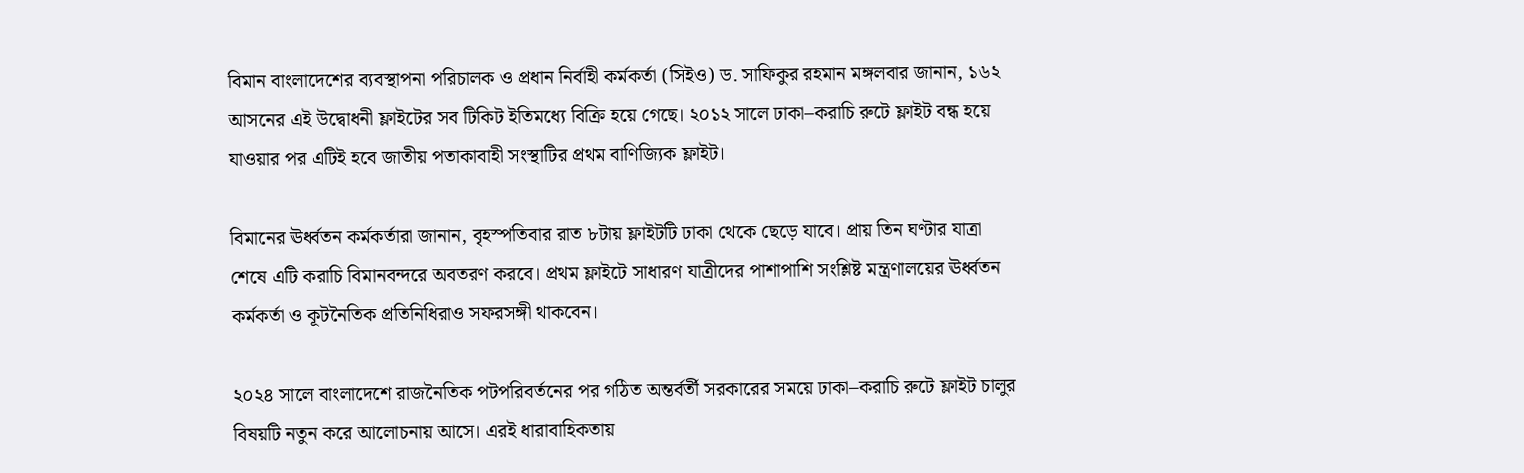বিমান বাংলাদেশের ব্যবস্থাপনা পরিচালক ও প্রধান নির্বাহী কর্মকর্তা (সিইও) ড. সাফিকুর রহমান মঙ্গলবার জানান, ১৬২ আসনের এই উদ্বোধনী ফ্লাইটের সব টিকিট ইতিমধ্যে বিক্রি হয়ে গেছে। ২০১২ সালে ঢাকা–করাচি রুটে ফ্লাইট বন্ধ হয়ে যাওয়ার পর এটিই হবে জাতীয় পতাকাবাহী সংস্থাটির প্রথম বাণিজ্যিক ফ্লাইট।

বিমানের ঊর্ধ্বতন কর্মকর্তারা জানান, বৃহস্পতিবার রাত ৮টায় ফ্লাইটটি ঢাকা থেকে ছেড়ে যাবে। প্রায় তিন ঘণ্টার যাত্রা শেষে এটি করাচি বিমানবন্দরে অবতরণ করবে। প্রথম ফ্লাইটে সাধারণ যাত্রীদের পাশাপাশি সংশ্লিষ্ট মন্ত্রণালয়ের ঊর্ধ্বতন কর্মকর্তা ও কূটনৈতিক প্রতিনিধিরাও সফরসঙ্গী থাকবেন।

২০২৪ সালে বাংলাদেশে রাজনৈতিক পটপরিবর্তনের পর গঠিত অন্তর্বর্তী সরকারের সময়ে ঢাকা–করাচি রুটে ফ্লাইট চালুর বিষয়টি নতুন করে আলোচনায় আসে। এরই ধারাবাহিকতায়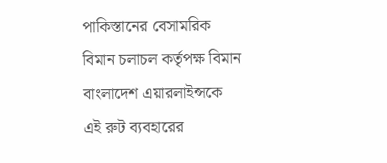পাকিস্তানের বেসামরিক বিমান চলাচল কর্তৃপক্ষ বিমান বাংলাদেশ এয়ারলাইন্সকে এই রুট ব্যবহারের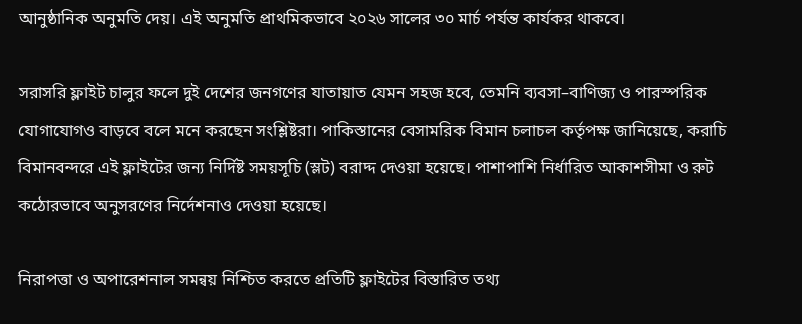আনুষ্ঠানিক অনুমতি দেয়। এই অনুমতি প্রাথমিকভাবে ২০২৬ সালের ৩০ মার্চ পর্যন্ত কার্যকর থাকবে।

সরাসরি ফ্লাইট চালুর ফলে দুই দেশের জনগণের যাতায়াত যেমন সহজ হবে, তেমনি ব্যবসা–বাণিজ্য ও পারস্পরিক যোগাযোগও বাড়বে বলে মনে করছেন সংশ্লিষ্টরা। পাকিস্তানের বেসামরিক বিমান চলাচল কর্তৃপক্ষ জানিয়েছে, করাচি বিমানবন্দরে এই ফ্লাইটের জন্য নির্দিষ্ট সময়সূচি (স্লট) বরাদ্দ দেওয়া হয়েছে। পাশাপাশি নির্ধারিত আকাশসীমা ও রুট কঠোরভাবে অনুসরণের নির্দেশনাও দেওয়া হয়েছে।

নিরাপত্তা ও অপারেশনাল সমন্বয় নিশ্চিত করতে প্রতিটি ফ্লাইটের বিস্তারিত তথ্য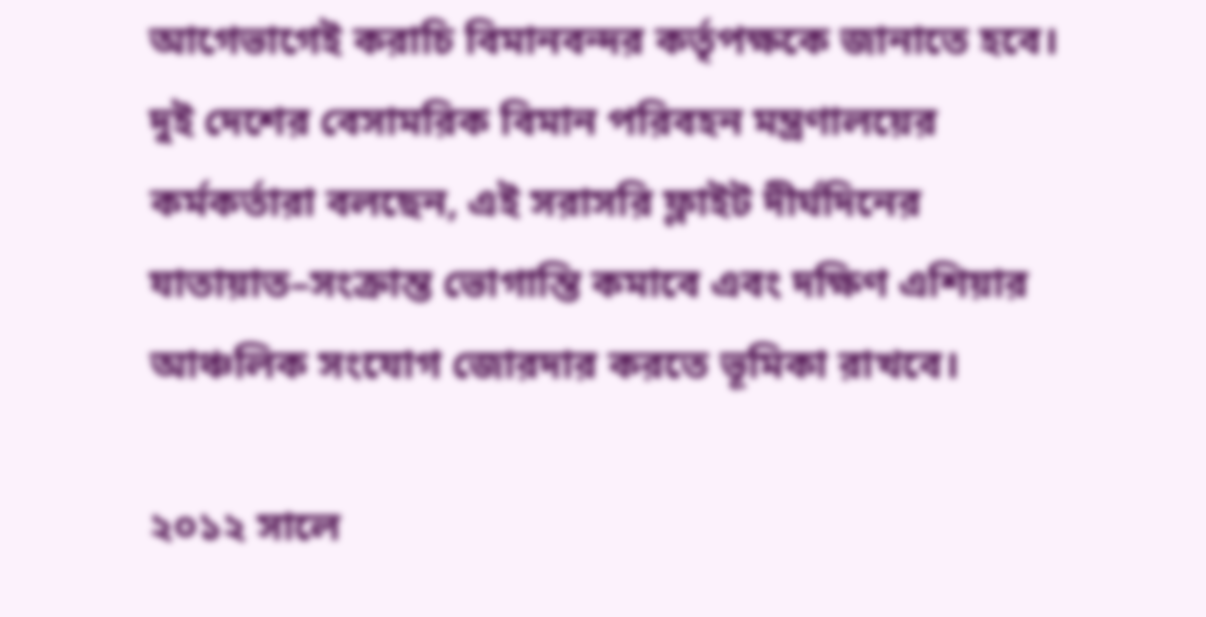আগেভাগেই করাচি বিমানবন্দর কর্তৃপক্ষকে জানাতে হবে। দুই দেশের বেসামরিক বিমান পরিবহন মন্ত্রণালয়ের কর্মকর্তারা বলছেন, এই সরাসরি ফ্লাইট দীর্ঘদিনের যাতায়াত–সংক্রান্ত ভোগান্তি কমাবে এবং দক্ষিণ এশিয়ার আঞ্চলিক সংযোগ জোরদার করতে ভূমিকা রাখবে।

২০১২ সালে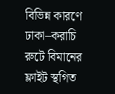বিভিন্ন কারণে ঢাকা–করাচি রুটে বিমানের ফ্লাইট স্থগিত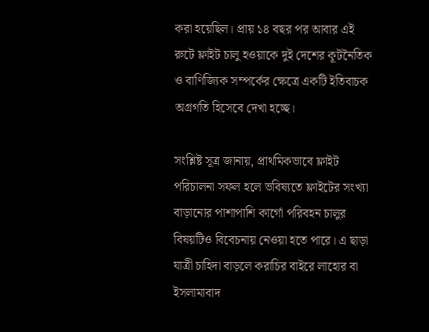করা হয়েছিল। প্রায় ১৪ বছর পর আবার এই রুটে ফ্লাইট চালু হওয়াকে দুই দেশের কূটনৈতিক ও বাণিজ্যিক সম্পর্কের ক্ষেত্রে একটি ইতিবাচক অগ্রগতি হিসেবে দেখা হচ্ছে।

সংশ্লিষ্ট সূত্র জানায়, প্রাথমিকভাবে ফ্লাইট পরিচালনা সফল হলে ভবিষ্যতে ফ্লাইটের সংখ্যা বাড়ানোর পাশাপাশি কার্গো পরিবহন চালুর বিষয়টিও বিবেচনায় নেওয়া হতে পারে। এ ছাড়া যাত্রী চাহিদা বাড়লে করাচির বাইরে লাহোর বা ইসলামাবাদ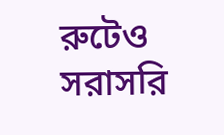রুটেও সরাসরি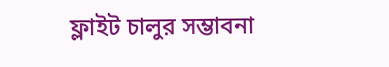ফ্লাইট চালুর সম্ভাবনা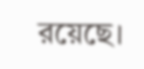রয়েছে।